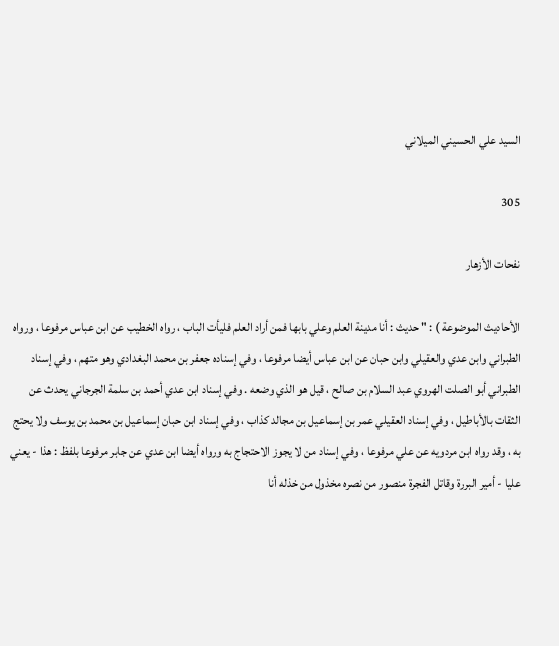السيد علي الحسيني الميلاني

305

نفحات الأزهار

الأحاديث الموضوعة ) : " حديث : أنا مدينة العلم وعلي بابها فمن أراد العلم فليأت الباب ، رواه الخطيب عن ابن عباس مرفوعا ، ورواه الطبراني وابن عدي والعقيلي وابن حبان عن ابن عباس أيضا مرفوعا ، وفي إسناده جعفر بن محمد البغدادي وهو متهم ، وفي إسناد الطبراني أبو الصلت الهروي عبد السلام بن صالح ، قيل هو الذي وضعه . وفي إسناد ابن عدي أحمد بن سلمة الجرجاني يحدث عن الثقات بالأباطيل ، وفي إسناد العقيلي عمر بن إسماعيل بن مجالد كذاب ، وفي إسناد ابن حبان إسماعيل بن محمد بن يوسف ولا يحتج به ، وقد رواه ابن مردويه عن علي مرفوعا ، وفي إسناد من لا يجوز الاحتجاج به ورواه أيضا ابن عدي عن جابر مرفوعا بلفظ : هذا - يعني عليا - أمير البررة وقاتل الفجرة منصور من نصره مخذول من خذله أنا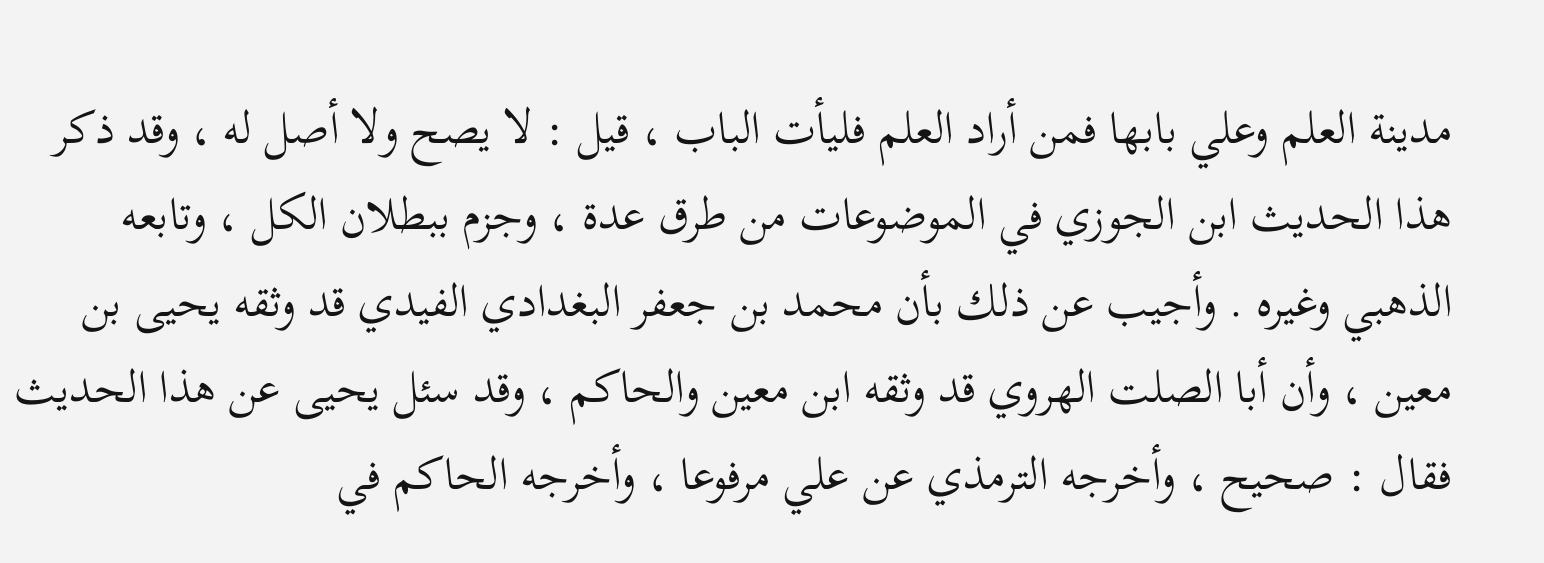مدينة العلم وعلي بابها فمن أراد العلم فليأت الباب ، قيل : لا يصح ولا أصل له ، وقد ذكر هذا الحديث ابن الجوزي في الموضوعات من طرق عدة ، وجزم ببطلان الكل ، وتابعه الذهبي وغيره . وأجيب عن ذلك بأن محمد بن جعفر البغدادي الفيدي قد وثقه يحيى بن معين ، وأن أبا الصلت الهروي قد وثقه ابن معين والحاكم ، وقد سئل يحيى عن هذا الحديث فقال : صحيح ، وأخرجه الترمذي عن علي مرفوعا ، وأخرجه الحاكم في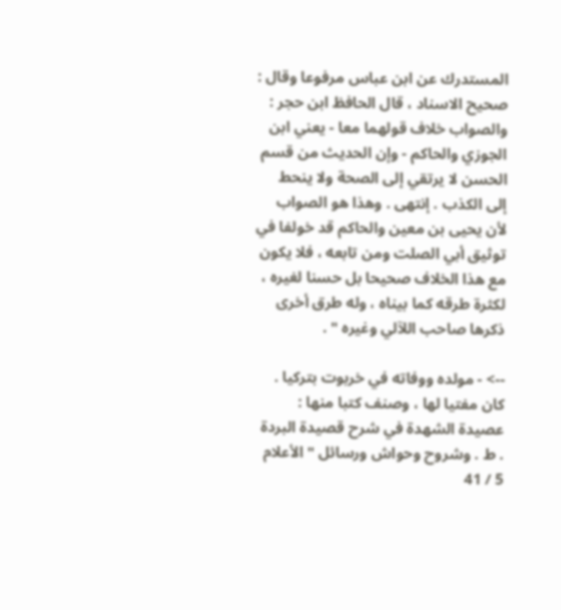المستدرك عن ابن عباس مرفوعا وقال : صحيح الاسناد ، قال الحافظ ابن حجر : والصواب خلاف قولهما معا - يعني ابن الجوزي والحاكم - وإن الحديث من قسم الحسن لا يرتقي إلى الصحة ولا ينحط إلى الكذب . إنتهى . وهذا هو الصواب لأن يحيى بن معين والحاكم قد خولفا في توثيق أبي الصلت ومن تابعه ، فلا يكون مع هذا الخلاف صحيحا بل حسنا لغيره ، لكثرة طرقه كما بيناه ، وله طرق أخرى ذكرها صاحب اللآلي وغيره " .

--> - مولده ووفاته في خربوت بتركيا . كان مفتيا لها ، وصنف كتبا منها : عصيدة الشهدة في شرح قصيدة البردة . ط . وشروح وحواش ورسائل " الأعلام 5 / 41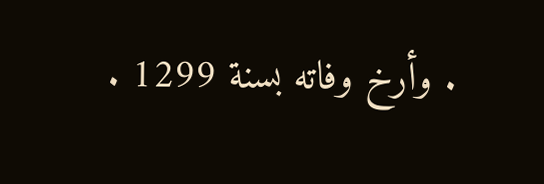. وأرخ وفاته بسنة 1299 .